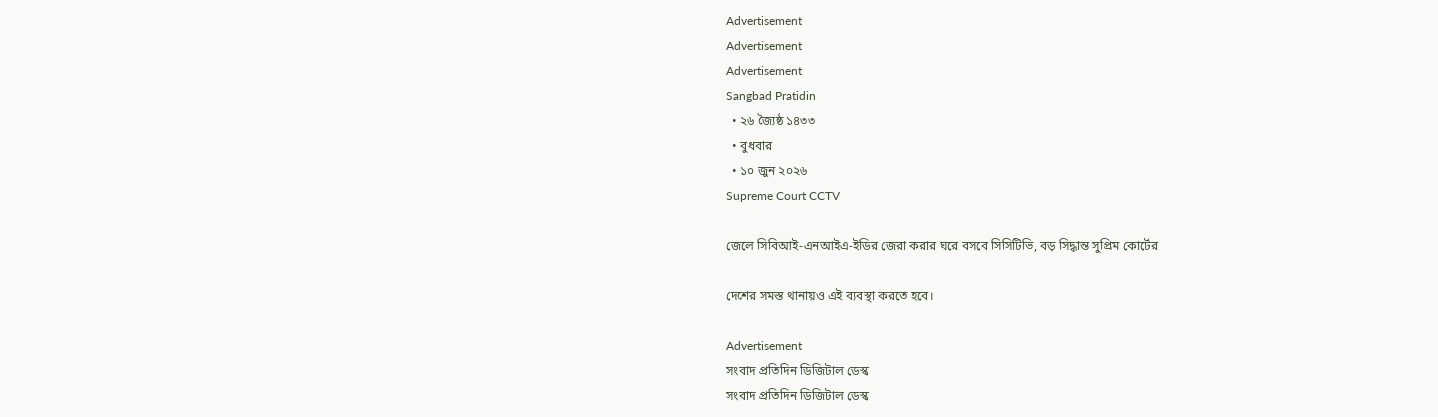Advertisement
Advertisement
Advertisement
Sangbad Pratidin
  • ২৬ জ্যৈষ্ঠ ১৪৩৩
  • বুধবার
  • ১০ জুন ২০২৬
Supreme Court CCTV

জেলে সিবিআই-এনআইএ-ইডির জেরা করার ঘরে বসবে সিসিটিভি, বড় সিদ্ধান্ত সুপ্রিম কোর্টের

দেশের সমস্ত থানায়ও এই ব্যবস্থা করতে হবে।

Advertisement
সংবাদ প্রতিদিন ডিজিটাল ডেস্ক
সংবাদ প্রতিদিন ডিজিটাল ডেস্ক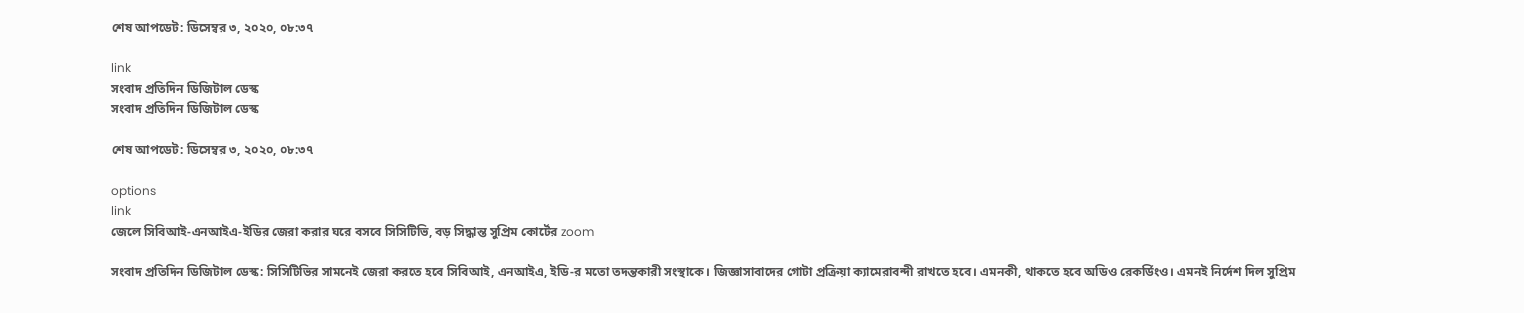শেষ আপডেট: ডিসেম্বর ৩, ২০২০, ০৮:৩৭

link
সংবাদ প্রতিদিন ডিজিটাল ডেস্ক
সংবাদ প্রতিদিন ডিজিটাল ডেস্ক

শেষ আপডেট: ডিসেম্বর ৩, ২০২০, ০৮:৩৭

options
link
জেলে সিবিআই-এনআইএ-ইডির জেরা করার ঘরে বসবে সিসিটিভি, বড় সিদ্ধান্ত সুপ্রিম কোর্টের zoom

সংবাদ প্রতিদিন ডিজিটাল ডেস্ক: সিসিটিভির সামনেই জেরা করতে হবে সিবিআই, এনআইএ, ইডি-র মতো তদন্তকারী সংস্থাকে। জিজ্ঞাসাবাদের গোটা প্রক্রিয়া ক্যামেরাবন্দী রাখতে হবে। এমনকী, থাকতে হবে অডিও রেকর্ডিংও। এমনই নির্দেশ দিল সুপ্রিম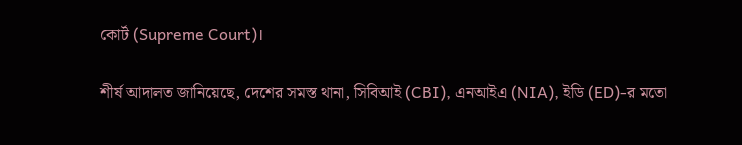কোর্ট (Supreme Court)।

শীর্ষ আদালত জানিয়েছে, দেশের সমস্ত থানা, সিবিআই (CBI), এনআইএ (NIA), ইডি (ED)-র মতো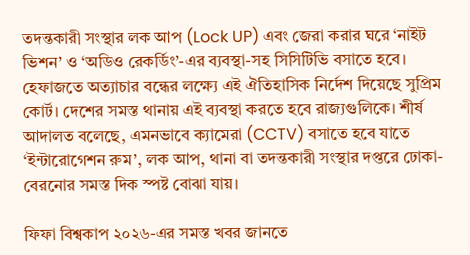তদন্তকারী সংস্থার লক আপ (Lock UP) এবং জেরা করার ঘরে ‘নাইট ভিশন’ ও ‘অডিও রেকর্ডিং’-এর ব্যবস্থা-সহ সিসিটিভি বসাতে হবে। হেফাজতে অত্যাচার বন্ধের লক্ষ্যে এই ঐতিহাসিক নির্দেশ দিয়েছে সুপ্রিম কোর্ট। দেশের সমস্ত থানায় এই ব্যবস্থা করতে হবে রাজ্যগুলিকে। শীর্ষ আদালত বলেছে, এমনভাবে ক্যামেরা (CCTV) বসাতে হবে যাতে ‘ইন্টারোগেশন রুম’, লক আপ, থানা বা তদন্তকারী সংস্থার দপ্তরে ঢোকা-বেরনোর সমস্ত দিক স্পষ্ট বোঝা যায়।

ফিফা বিশ্বকাপ ২০২৬-এর সমস্ত খবর জানতে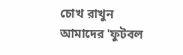চোখ রাখুন আমাদের 'ফুটবল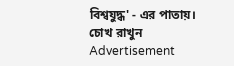বিশ্বযুদ্ধ' - এর পাতায়।
চোখ রাখুন
Advertisement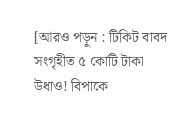[আরও পড়ুন : টিকিট বাবদ সংগৃহীত ৫ কোটি টাকা উধাও! বিপাকে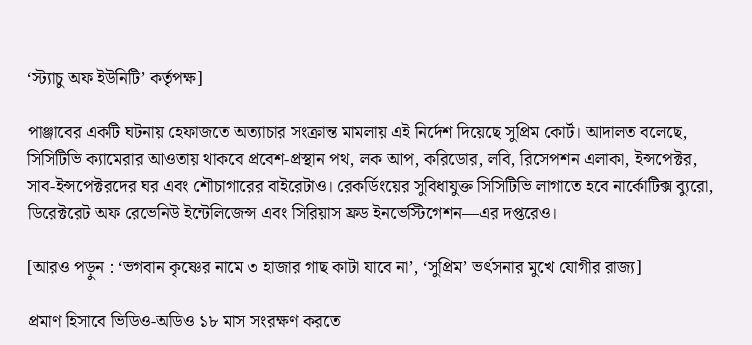‘স্ট্যাচু অফ ইউনিটি’ কর্তৃপক্ষ]

পাঞ্জাবের একটি ঘটনায় হেফাজতে অত্যাচার সংক্রান্ত মামলায় এই নির্দেশ দিয়েছে সুপ্রিম কোর্ট। আদালত বলেছে, সিসিটিভি ক্যামেরার আওতায় থাকবে প্রবেশ-প্রস্থান পথ, লক আপ, করিডোর, লবি, রিসেপশন এলাকা, ইন্সপেক্টর, সাব-ইন্সপেক্টরদের ঘর এবং শৌচাগারের বাইরেটাও। রেকর্ডিংয়ের সুবিধাযুক্ত সিসিটিভি লাগাতে হবে নার্কোটিক্স ব্যুরো, ডিরেক্টরেট অফ রেভেনিউ ইন্টেলিজেন্স এবং সিরিয়াস ফ্রড ইনভেস্টিগেশন—এর দপ্তরেও।

[আরও পড়ুন : ‘ভগবান কৃষ্ণের নামে ৩ হাজার গাছ কাটা যাবে না’, ‘সুপ্রিম’ ভর্ৎসনার মুখে যোগীর রাজ্য]

প্রমাণ হিসাবে ভিডিও-অডিও ১৮ মাস সংরক্ষণ করতে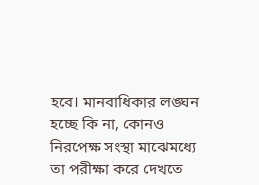হবে। মানবাধিকার লঙ্ঘন হচ্ছে কি না, কোনও নিরপেক্ষ সংস্থা মাঝেমধ্যে তা পরীক্ষা করে দেখতে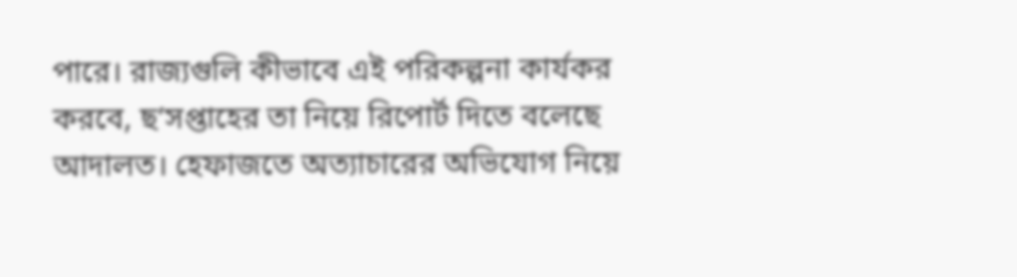পারে। রাজ্যগুলি কীভাবে এই পরিকল্পনা কার্যকর করবে, ছ’সপ্তাহের তা নিয়ে রিপোর্ট দিতে বলেছে আদালত। হেফাজতে অত্যাচারের অভিযোগ নিয়ে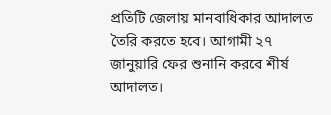প্রতিটি জেলায় মানবাধিকার আদালত তৈরি করতে হবে। আগামী ২৭ জানুয়ারি ফের শুনানি করবে শীর্ষ আদালত।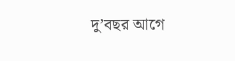দু’বছর আগে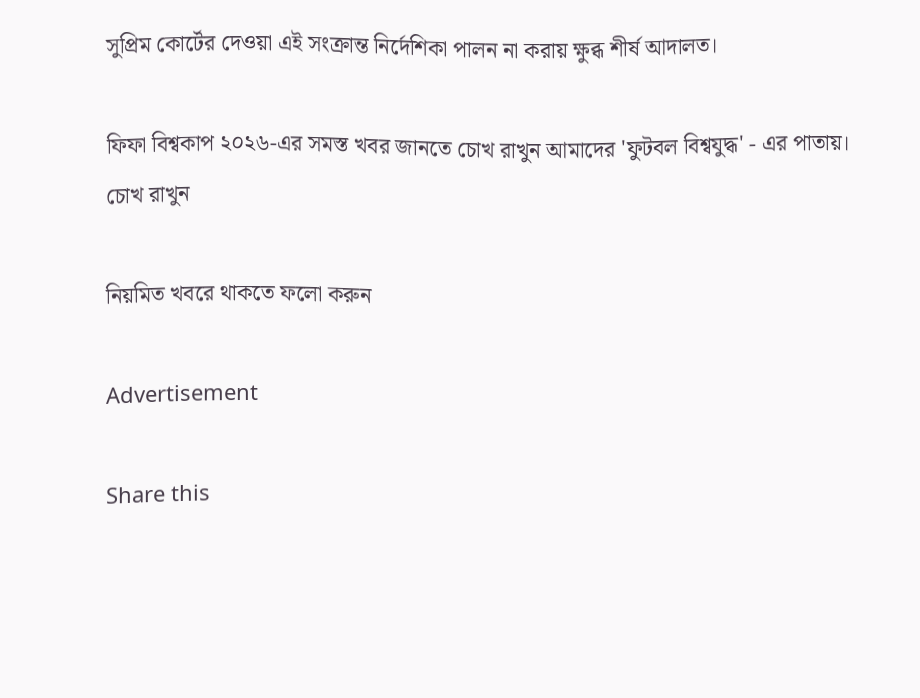সুপ্রিম কোর্টের দেওয়া এই সংক্রান্ত নির্দেশিকা পালন না করায় ক্ষুব্ধ শীর্ষ আদালত।

ফিফা বিশ্বকাপ ২০২৬-এর সমস্ত খবর জানতে চোখ রাখুন আমাদের 'ফুটবল বিশ্বযুদ্ধ' - এর পাতায়।
চোখ রাখুন

নিয়মিত খবরে থাকতে ফলো করুন

Advertisement

Share this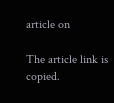article on

The article link is copied.